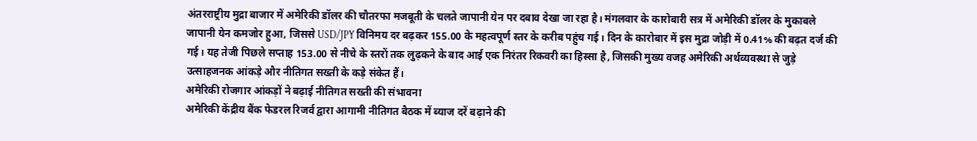अंतरराष्ट्रीय मुद्रा बाजार में अमेरिकी डॉलर की चौतरफा मजबूती के चलते जापानी येन पर दबाव देखा जा रहा है। मंगलवार के कारोबारी सत्र में अमेरिकी डॉलर के मुकाबले जापानी येन कमजोर हुआ, जिससे USD/JPY विनिमय दर बढ़कर 155.00 के महत्वपूर्ण स्तर के करीब पहुंच गई। दिन के कारोबार में इस मुद्रा जोड़ी में 0.41% की बढ़त दर्ज की गई। यह तेजी पिछले सप्ताह 153.00 से नीचे के स्तरों तक लुढ़कने के बाद आई एक निरंतर रिकवरी का हिस्सा है, जिसकी मुख्य वजह अमेरिकी अर्थव्यवस्था से जुड़े उत्साहजनक आंकड़े और नीतिगत सख्ती के कड़े संकेत हैं।
अमेरिकी रोजगार आंकड़ों ने बढ़ाई नीतिगत सख्ती की संभावना
अमेरिकी केंद्रीय बैंक फेडरल रिजर्व द्वारा आगामी नीतिगत बैठक में ब्याज दरें बढ़ाने की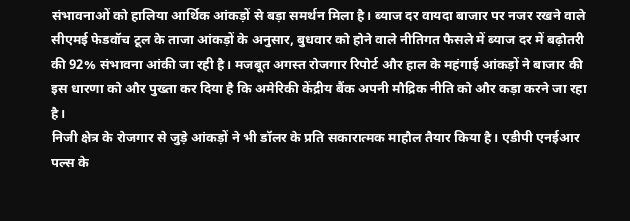संभावनाओं को हालिया आर्थिक आंकड़ों से बड़ा समर्थन मिला है। ब्याज दर वायदा बाजार पर नजर रखने वाले सीएमई फेडवॉच टूल के ताजा आंकड़ों के अनुसार, बुधवार को होने वाले नीतिगत फैसले में ब्याज दर में बढ़ोतरी की 92% संभावना आंकी जा रही है। मजबूत अगस्त रोजगार रिपोर्ट और हाल के महंगाई आंकड़ों ने बाजार की इस धारणा को और पुख्ता कर दिया है कि अमेरिकी केंद्रीय बैंक अपनी मौद्रिक नीति को और कड़ा करने जा रहा है।
निजी क्षेत्र के रोजगार से जुड़े आंकड़ों ने भी डॉलर के प्रति सकारात्मक माहौल तैयार किया है। एडीपी एनईआर पल्स के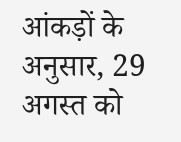आंकड़ों के अनुसार, 29 अगस्त को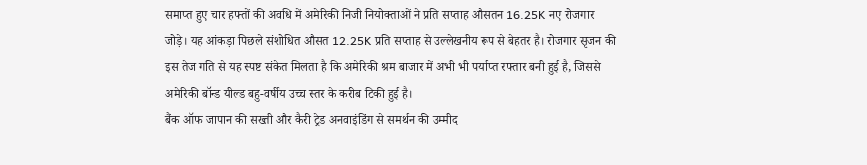समाप्त हुए चार हफ्तों की अवधि में अमेरिकी निजी नियोक्ताओं ने प्रति सप्ताह औसतन 16.25K नए रोजगार जोड़े। यह आंकड़ा पिछले संशोधित औसत 12.25K प्रति सप्ताह से उल्लेखनीय रूप से बेहतर है। रोजगार सृजन की इस तेज गति से यह स्पष्ट संकेत मिलता है कि अमेरिकी श्रम बाजार में अभी भी पर्याप्त रफ्तार बनी हुई है, जिससे अमेरिकी बॉन्ड यील्ड बहु-वर्षीय उच्च स्तर के करीब टिकी हुई है।
बैंक ऑफ जापान की सख्ती और कैरी ट्रेड अनवाइंडिंग से समर्थन की उम्मीद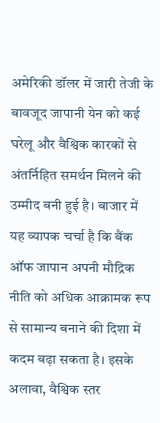अमेरिकी डॉलर में जारी तेजी के बावजूद जापानी येन को कई घरेलू और वैश्विक कारकों से अंतर्निहित समर्थन मिलने की उम्मीद बनी हुई है। बाजार में यह व्यापक चर्चा है कि बैंक ऑफ जापान अपनी मौद्रिक नीति को अधिक आक्रामक रूप से सामान्य बनाने की दिशा में कदम बढ़ा सकता है। इसके अलावा, वैश्विक स्तर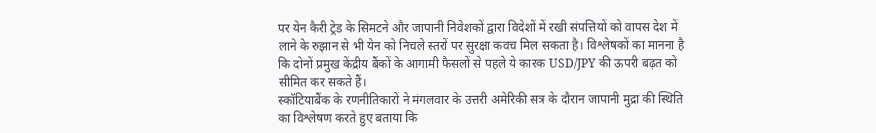पर येन कैरी ट्रेड के सिमटने और जापानी निवेशकों द्वारा विदेशों में रखी संपत्तियों को वापस देश में लाने के रुझान से भी येन को निचले स्तरों पर सुरक्षा कवच मिल सकता है। विश्लेषकों का मानना है कि दोनों प्रमुख केंद्रीय बैंकों के आगामी फैसलों से पहले ये कारक USD/JPY की ऊपरी बढ़त को सीमित कर सकते हैं।
स्कॉटियाबैंक के रणनीतिकारों ने मंगलवार के उत्तरी अमेरिकी सत्र के दौरान जापानी मुद्रा की स्थिति का विश्लेषण करते हुए बताया कि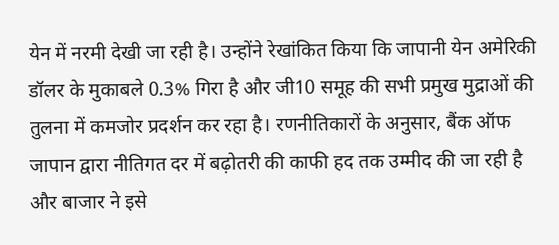येन में नरमी देखी जा रही है। उन्होंने रेखांकित किया कि जापानी येन अमेरिकी डॉलर के मुकाबले 0.3% गिरा है और जी10 समूह की सभी प्रमुख मुद्राओं की तुलना में कमजोर प्रदर्शन कर रहा है। रणनीतिकारों के अनुसार, बैंक ऑफ जापान द्वारा नीतिगत दर में बढ़ोतरी की काफी हद तक उम्मीद की जा रही है और बाजार ने इसे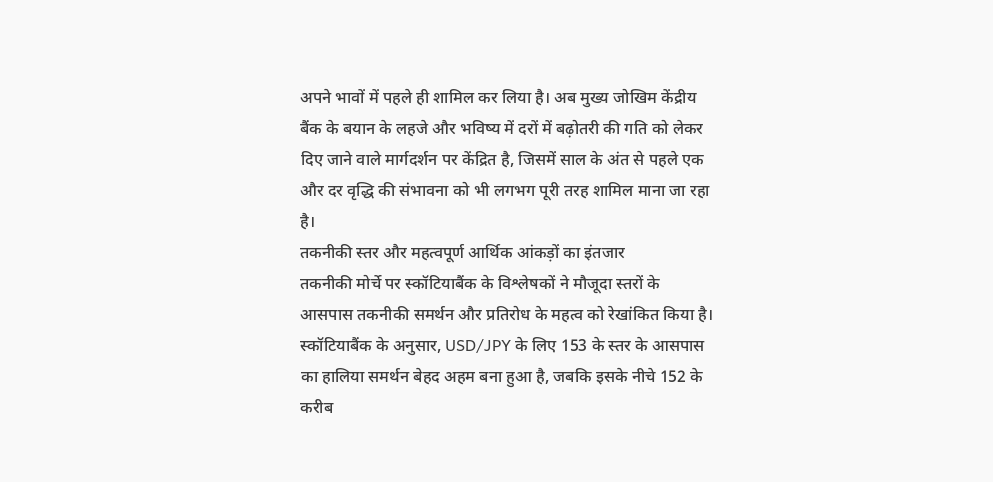अपने भावों में पहले ही शामिल कर लिया है। अब मुख्य जोखिम केंद्रीय बैंक के बयान के लहजे और भविष्य में दरों में बढ़ोतरी की गति को लेकर दिए जाने वाले मार्गदर्शन पर केंद्रित है, जिसमें साल के अंत से पहले एक और दर वृद्धि की संभावना को भी लगभग पूरी तरह शामिल माना जा रहा है।
तकनीकी स्तर और महत्वपूर्ण आर्थिक आंकड़ों का इंतजार
तकनीकी मोर्चे पर स्कॉटियाबैंक के विश्लेषकों ने मौजूदा स्तरों के आसपास तकनीकी समर्थन और प्रतिरोध के महत्व को रेखांकित किया है। स्कॉटियाबैंक के अनुसार, USD/JPY के लिए 153 के स्तर के आसपास का हालिया समर्थन बेहद अहम बना हुआ है, जबकि इसके नीचे 152 के करीब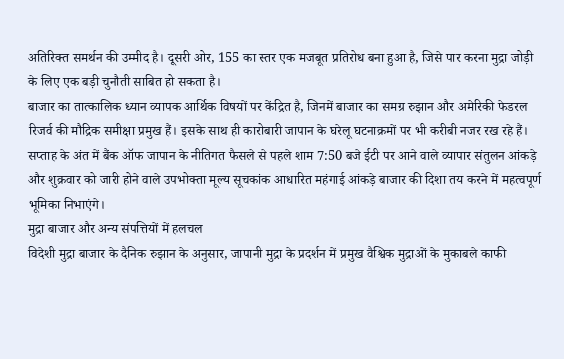अतिरिक्त समर्थन की उम्मीद है। दूसरी ओर, 155 का स्तर एक मजबूत प्रतिरोध बना हुआ है, जिसे पार करना मुद्रा जोड़ी के लिए एक बड़ी चुनौती साबित हो सकता है।
बाजार का तात्कालिक ध्यान व्यापक आर्थिक विषयों पर केंद्रित है, जिनमें बाजार का समग्र रुझान और अमेरिकी फेडरल रिजर्व की मौद्रिक समीक्षा प्रमुख हैं। इसके साथ ही कारोबारी जापान के घरेलू घटनाक्रमों पर भी करीबी नजर रख रहे हैं। सप्ताह के अंत में बैंक ऑफ जापान के नीतिगत फैसले से पहले शाम 7:50 बजे ईटी पर आने वाले व्यापार संतुलन आंकड़े और शुक्रवार को जारी होने वाले उपभोक्ता मूल्य सूचकांक आधारित महंगाई आंकड़े बाजार की दिशा तय करने में महत्वपूर्ण भूमिका निभाएंगे।
मुद्रा बाजार और अन्य संपत्तियों में हलचल
विदेशी मुद्रा बाजार के दैनिक रुझान के अनुसार, जापानी मुद्रा के प्रदर्शन में प्रमुख वैश्विक मुद्राओं के मुकाबले काफी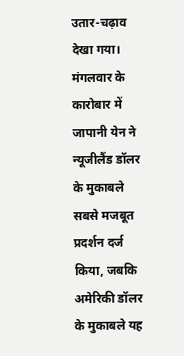उतार-चढ़ाव देखा गया। मंगलवार के कारोबार में जापानी येन ने न्यूजीलैंड डॉलर के मुकाबले सबसे मजबूत प्रदर्शन दर्ज किया, जबकि अमेरिकी डॉलर के मुकाबले यह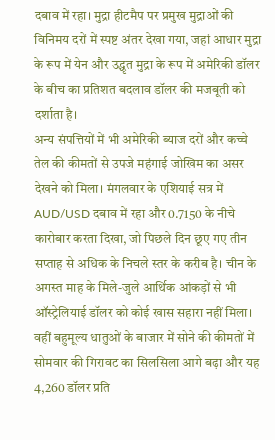दबाव में रहा। मुद्रा हीटमैप पर प्रमुख मुद्राओं की विनिमय दरों में स्पष्ट अंतर देखा गया, जहां आधार मुद्रा के रूप में येन और उद्धृत मुद्रा के रूप में अमेरिकी डॉलर के बीच का प्रतिशत बदलाव डॉलर की मजबूती को दर्शाता है।
अन्य संपत्तियों में भी अमेरिकी ब्याज दरों और कच्चे तेल की कीमतों से उपजे महंगाई जोखिम का असर देखने को मिला। मंगलवार के एशियाई सत्र में AUD/USD दबाव में रहा और 0.7150 के नीचे कारोबार करता दिखा, जो पिछले दिन छूए गए तीन सप्ताह से अधिक के निचले स्तर के करीब है। चीन के अगस्त माह के मिले-जुले आर्थिक आंकड़ों से भी ऑस्ट्रेलियाई डॉलर को कोई खास सहारा नहीं मिला। वहीं बहुमूल्य धातुओं के बाजार में सोने की कीमतों में सोमवार की गिरावट का सिलसिला आगे बढ़ा और यह 4,260 डॉलर प्रति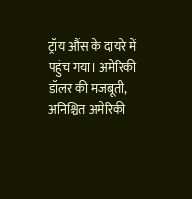ट्रॉय औंस के दायरे में पहुंच गया। अमेरिकी डॉलर की मजबूती, अनिश्चित अमेरिकी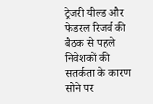ट्रेजरी यील्ड और फेडरल रिजर्व की बैठक से पहले निवेशकों की सतर्कता के कारण सोने पर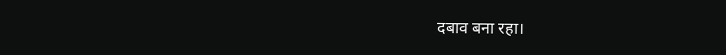दबाव बना रहा।